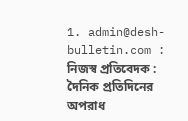1. admin@desh-bulletin.com : নিজস্ব প্রতিবেদক : দৈনিক প্রতিদিনের অপরাধ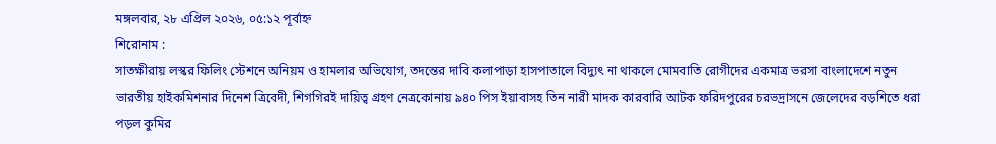মঙ্গলবার, ২৮ এপ্রিল ২০২৬, ০৫:১২ পূর্বাহ্ন
শিরোনাম :
সাতক্ষীরায় লস্কর ফিলিং স্টেশনে অনিয়ম ও হামলার অভিযোগ, তদন্তের দাবি কলাপাড়া হাসপাতালে বিদ্যুৎ না থাকলে মোমবাতি রোগীদের একমাত্র ভরসা বাংলাদেশে নতুন ভারতীয় হাইকমিশনার দিনেশ ত্রিবেদী, শিগগিরই দায়িত্ব গ্রহণ নেত্রকোনায় ৯৪০ পিস ইয়াবাসহ তিন নারী মাদক কারবারি আটক ফরিদপুরের চরভদ্রাসনে জেলেদের বড়শিতে ধরা পড়ল কুমির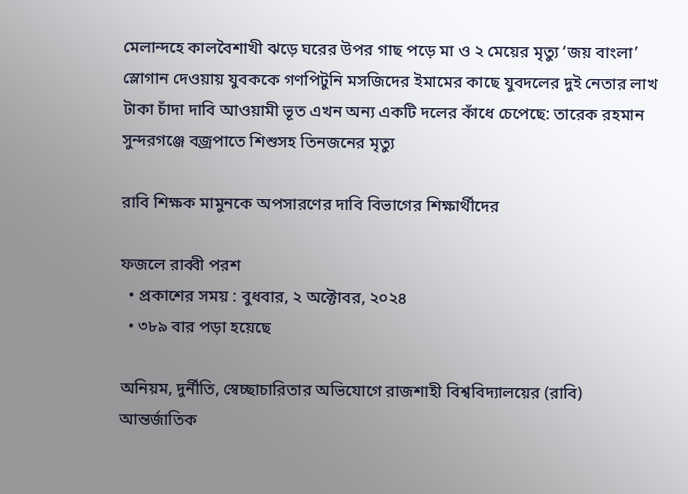মেলান্দহে কালবৈশাখী ঝড়ে ঘরের উপর গাছ পড়ে মা ও ২ মেয়ের মৃত্যু ‘জয় বাংলা’ স্লোগান দেওয়ায় যুবককে গণপিটুনি মসজিদের ইমামের কাছে যুবদলের দুই নেতার লাখ টাকা চাঁদা দাবি আওয়ামী ভূত এখন অন্য একটি দলের কাঁধে চেপেছে: তারেক রহমান সুন্দরগঞ্জে বজ্রপাতে শিশুসহ তিনজনের মৃত্যু

রাবি শিক্ষক মামুনকে অপসারণের দাবি বিভাগের শিক্ষার্থীদের

ফজলে রাব্বী পরশ
  • প্রকাশের সময় : বুধবার, ২ অক্টোবর, ২০২৪
  • ৩৮৯ বার পড়া হয়েছে

অনিয়ম, দুর্নীতি, স্বেচ্ছাচারিতার অভিযোগে রাজশাহী বিশ্ববিদ্যালয়ের (রাবি) আন্তর্জাতিক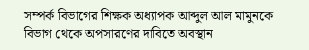সম্পর্ক বিভাগের শিক্ষক অধ্যাপক আব্দুল আল মামুনকে বিভাগ থেকে অপসারণের দাবিতে অবস্থান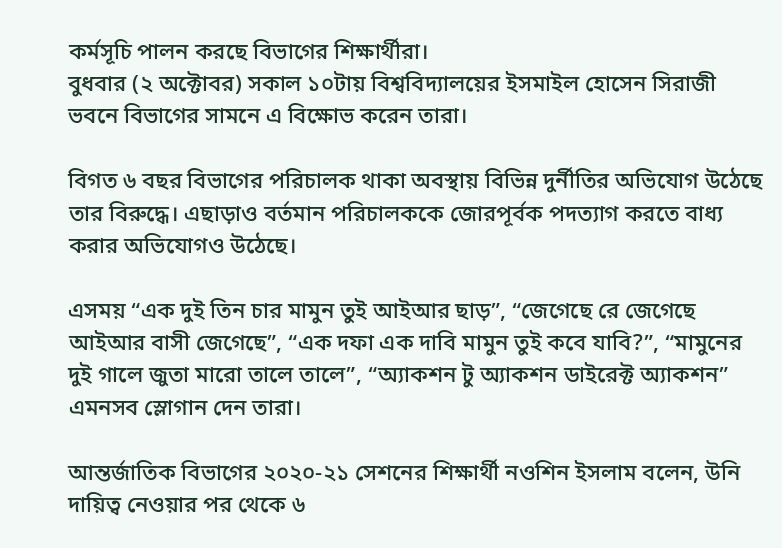কর্মসূচি পালন করছে বিভাগের শিক্ষার্থীরা।
বুধবার (২ অক্টোবর) সকাল ১০টায় বিশ্ববিদ্যালয়ের ইসমাইল হোসেন সিরাজী ভবনে বিভাগের সামনে এ বিক্ষোভ করেন তারা।

বিগত ৬ বছর বিভাগের পরিচালক থাকা অবস্থায় বিভিন্ন দুর্নীতির অভিযোগ উঠেছে তার বিরুদ্ধে। এছাড়াও বর্তমান পরিচালককে জোরপূর্বক পদত্যাগ করতে বাধ্য করার অভিযোগও উঠেছে।

এসময় “এক দুই তিন চার মামুন তুই আইআর ছাড়”, “জেগেছে রে জেগেছে আইআর বাসী জেগেছে”, “এক দফা এক দাবি মামুন তুই কবে যাবি?”, “মামুনের দুই গালে জুতা মারো তালে তালে”, “অ্যাকশন টু অ্যাকশন ডাইরেক্ট অ্যাকশন” এমনসব স্লোগান দেন তারা।

আন্তর্জাতিক বিভাগের ২০২০-২১ সেশনের শিক্ষার্থী নওশিন ইসলাম বলেন, উনি দায়িত্ব নেওয়ার পর থেকে ৬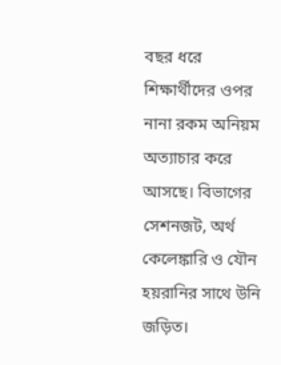বছর ধরে শিক্ষার্থীদের ওপর নানা রকম অনিয়ম অত্যাচার করে আসছে। বিভাগের সেশনজট, অর্থ কেলেঙ্কারি ও যৌন হয়রানির সাথে উনি জড়িত।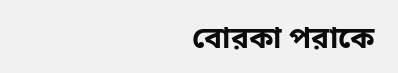বোরকা পরাকে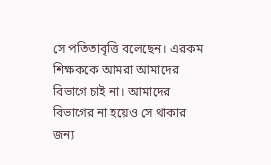সে পতিতাবৃত্তি বলেছেন। এরকম শিক্ষককে আমরা আমাদের বিভাগে চাই না। আমাদের বিভাগের না হয়েও সে থাকার জন্য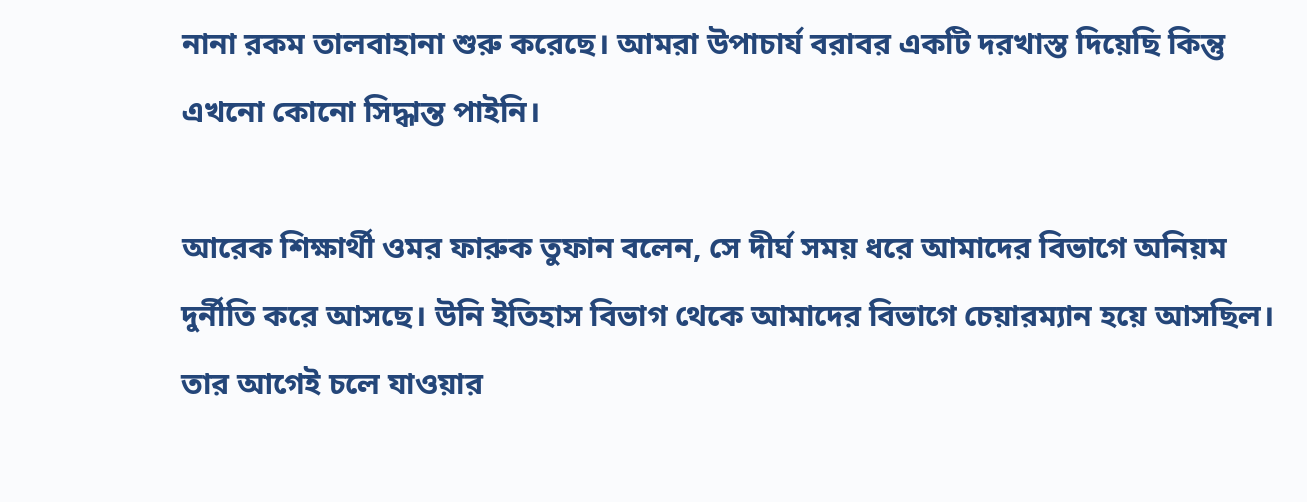নানা রকম তালবাহানা শুরু করেছে। আমরা উপাচার্য বরাবর একটি দরখাস্ত দিয়েছি কিন্তু এখনো কোনো সিদ্ধান্ত পাইনি।

আরেক শিক্ষার্থী ওমর ফারুক তুফান বলেন, সে দীর্ঘ সময় ধরে আমাদের বিভাগে অনিয়ম দুর্নীতি করে আসছে। উনি ইতিহাস বিভাগ থেকে আমাদের বিভাগে চেয়ারম্যান হয়ে আসছিল। তার আগেই চলে যাওয়ার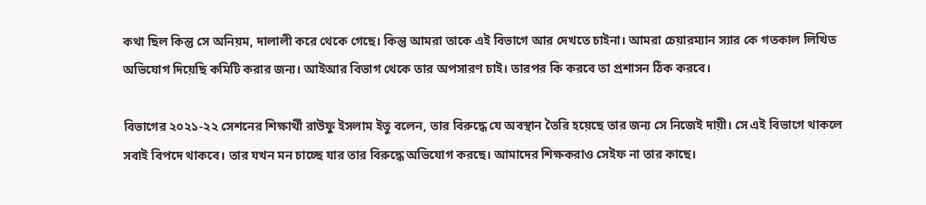কথা ছিল কিন্তু সে অনিয়ম, দালালী করে থেকে গেছে। কিন্তু আমরা তাকে এই বিভাগে আর দেখতে চাইনা। আমরা চেয়ারম্যান স্যার কে গতকাল লিখিত অভিযোগ দিয়েছি কমিটি করার জন্য। আইআর বিভাগ থেকে তার অপসারণ চাই। তারপর কি করবে তা প্রশাসন ঠিক করবে।

বিভাগের ২০২১-২২ সেশনের শিক্ষার্থী রাউফু ইসলাম ইতু বলেন, তার বিরুদ্ধে যে অবস্থান তৈরি হয়েছে তার জন্য সে নিজেই দায়ী। সে এই বিভাগে থাকলে সবাই বিপদে থাকবে। তার যখন মন চাচ্ছে যার তার বিরুদ্ধে অভিযোগ করছে। আমাদের শিক্ষকরাও সেইফ না তার কাছে।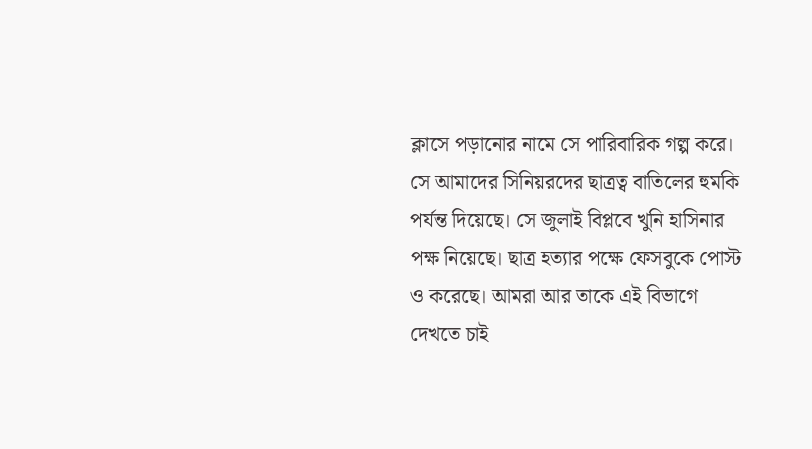ক্লাসে পড়ানোর নামে সে পারিবারিক গল্প করে। সে আমাদের সিনিয়রদের ছাত্রত্ব বাতিলের হুমকি পর্যন্ত দিয়েছে। সে জুলাই বিপ্লবে খুনি হাসিনার পক্ষ নিয়েছে। ছাত্র হত্যার পক্ষে ফেসবুকে পোস্ট ও করেছে। আমরা আর তাকে এই বিভাগে দেখতে চাই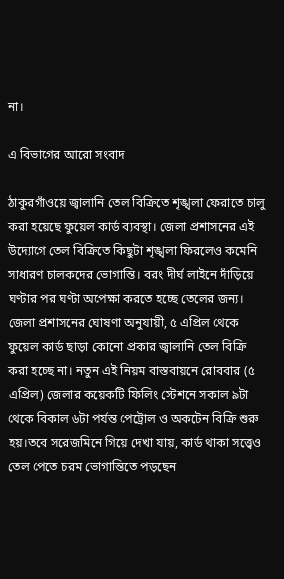না।

এ বিভাগের আরো সংবাদ

ঠাকুরগাঁওয়ে জ্বালানি তেল বিক্রিতে শৃঙ্খলা ফেরাতে চালু করা হয়েছে ফুয়েল কার্ড ব্যবস্থা। জেলা প্রশাসনের এই উদ্যোগে তেল বিক্রিতে কিছুটা শৃঙ্খলা ফিরলেও কমেনি সাধারণ চালকদের ভোগান্তি। বরং দীর্ঘ লাইনে দাঁড়িয়ে ঘণ্টার পর ঘণ্টা অপেক্ষা করতে হচ্ছে তেলের জন্য। জেলা প্রশাসনের ঘোষণা অনুযায়ী, ৫ এপ্রিল থেকে ফুয়েল কার্ড ছাড়া কোনো প্রকার জ্বালানি তেল বিক্রি করা হচ্ছে না। নতুন এই নিয়ম বাস্তবায়নে রোববার (৫ এপ্রিল) জেলার কয়েকটি ফিলিং স্টেশনে সকাল ৯টা থেকে বিকাল ৬টা পর্যন্ত পেট্রোল ও অকটেন বিক্রি শুরু হয়।তবে সরেজমিনে গিয়ে দেখা যায়, কার্ড থাকা সত্ত্বেও তেল পেতে চরম ভোগান্তিতে পড়ছেন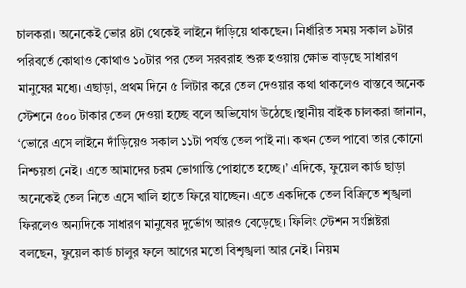চালকরা। অনেকেই ভোর ৪টা থেকেই লাইনে দাঁড়িয়ে থাকছেন। নির্ধারিত সময় সকাল ৯টার পরিবর্তে কোথাও কোথাও ১০টার পর তেল সরবরাহ শুরু হওয়ায় ক্ষোভ বাড়ছে সাধারণ মানুষের মধ্যে। এছাড়া, প্রথম দিনে ৫ লিটার করে তেল দেওয়ার কথা থাকলেও বাস্তবে অনেক স্টেশনে ৫০০ টাকার তেল দেওয়া হচ্ছে বলে অভিযোগ উঠেছে।স্থানীয় বাইক চালকরা জানান, ‘ভোরে এসে লাইনে দাঁড়িয়েও সকাল ১১টা পর্যন্ত তেল পাই না। কখন তেল পাবো তার কোনো নিশ্চয়তা নেই। এতে আমাদের চরম ভোগান্তি পোহাতে হচ্ছে।’ এদিকে, ফুয়েল কার্ড ছাড়া অনেকেই তেল নিতে এসে খালি হাতে ফিরে যাচ্ছেন। এতে একদিকে তেল বিক্রিতে শৃঙ্খলা ফিরলেও অন্যদিকে সাধারণ মানুষের দুর্ভোগ আরও বেড়েছে। ফিলিং স্টেশন সংশ্লিষ্টরা বলছেন, ফুয়েল কার্ড চালুর ফলে আগের মতো বিশৃঙ্খলা আর নেই। নিয়ম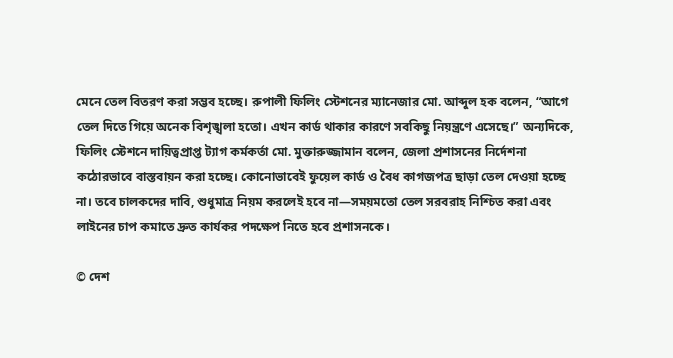মেনে তেল বিতরণ করা সম্ভব হচ্ছে। রুপালী ফিলিং স্টেশনের ম্যানেজার মো. আব্দুল হক বলেন, “আগে তেল দিতে গিয়ে অনেক বিশৃঙ্খলা হতো। এখন কার্ড থাকার কারণে সবকিছু নিয়ন্ত্রণে এসেছে।” অন্যদিকে, ফিলিং স্টেশনে দায়িত্বপ্রাপ্ত ট্যাগ কর্মকর্তা মো. মুক্তারুজ্জামান বলেন, জেলা প্রশাসনের নির্দেশনা কঠোরভাবে বাস্তবায়ন করা হচ্ছে। কোনোভাবেই ফুয়েল কার্ড ও বৈধ কাগজপত্র ছাড়া তেল দেওয়া হচ্ছে না। তবে চালকদের দাবি, শুধুমাত্র নিয়ম করলেই হবে না—সময়মতো তেল সরবরাহ নিশ্চিত করা এবং লাইনের চাপ কমাতে দ্রুত কার্যকর পদক্ষেপ নিতে হবে প্রশাসনকে।

© দেশ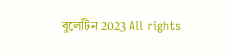বুলেটিন 2023 All rights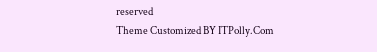reserved
Theme Customized BY ITPolly.Com